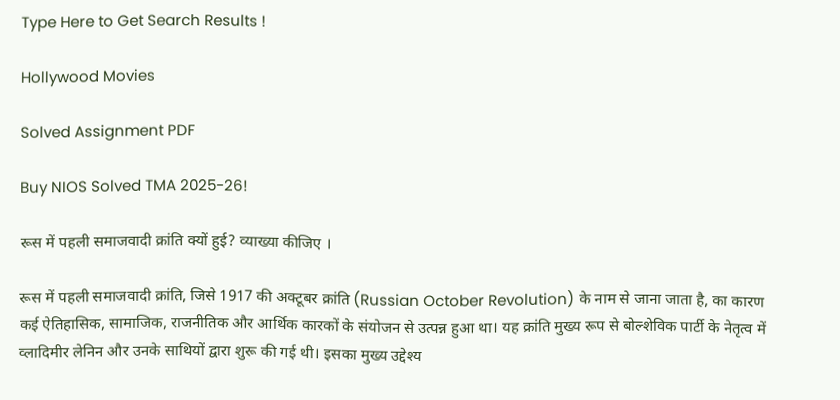Type Here to Get Search Results !

Hollywood Movies

Solved Assignment PDF

Buy NIOS Solved TMA 2025-26!

रूस में पहली समाजवादी क्रांति क्‍यों हुई? व्याख्या कीजिए ।

रूस में पहली समाजवादी क्रांति, जिसे 1917 की अक्टूबर क्रांति (Russian October Revolution) के नाम से जाना जाता है, का कारण कई ऐतिहासिक, सामाजिक, राजनीतिक और आर्थिक कारकों के संयोजन से उत्पन्न हुआ था। यह क्रांति मुख्य रूप से बोल्शेविक पार्टी के नेतृत्व में व्लादिमीर लेनिन और उनके साथियों द्वारा शुरू की गई थी। इसका मुख्य उद्देश्य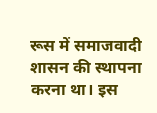रूस में समाजवादी शासन की स्थापना करना था। इस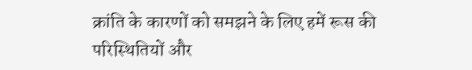क्रांति के कारणों को समझने के लिए हमें रूस की परिस्थितियों और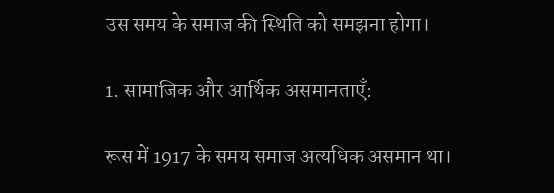उस समय के समाज की स्थिति को समझना होगा।

1. सामाजिक और आर्थिक असमानताएँ:

रूस में 1917 के समय समाज अत्यधिक असमान था।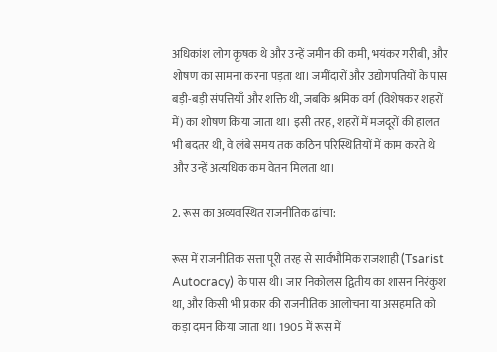अधिकांश लोग कृषक थे और उन्हें जमीन की कमी, भयंकर गरीबी, और शोषण का सामना करना पड़ता था। जमींदारों और उद्योगपतियों के पास बड़ी-बड़ी संपत्तियाँ और शक्ति थी, जबकि श्रमिक वर्ग (विशेषकर शहरों में) का शोषण किया जाता था। इसी तरह, शहरों में मजदूरों की हालत भी बदतर थी, वे लंबे समय तक कठिन परिस्थितियों में काम करते थे और उन्हें अत्यधिक कम वेतन मिलता था।

2. रूस का अव्यवस्थित राजनीतिक ढांचा:

रूस में राजनीतिक सत्ता पूरी तरह से सार्वभौमिक राजशाही (Tsarist Autocracy) के पास थी। जार निकोलस द्वितीय का शासन निरंकुश था, और किसी भी प्रकार की राजनीतिक आलोचना या असहमति को कड़ा दमन किया जाता था। 1905 में रूस में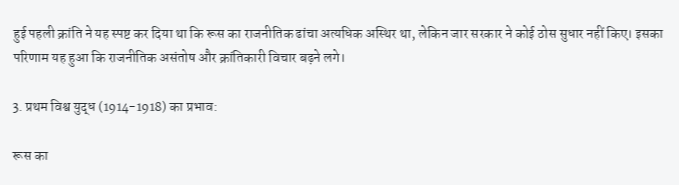हुई पहली क्रांति ने यह स्पष्ट कर दिया था कि रूस का राजनीतिक ढांचा अत्यधिक अस्थिर था, लेकिन जार सरकार ने कोई ठोस सुधार नहीं किए। इसका परिणाम यह हुआ कि राजनीतिक असंतोष और क्रांतिकारी विचार बढ़ने लगे।

3. प्रथम विश्व युद्ध (1914-1918) का प्रभाव:

रूस का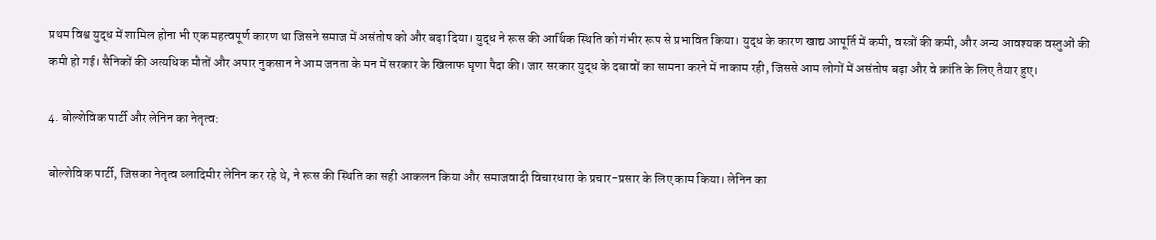प्रथम विश्व युद्ध में शामिल होना भी एक महत्वपूर्ण कारण था जिसने समाज में असंतोष को और बढ़ा दिया। युद्ध ने रूस की आर्थिक स्थिति को गंभीर रूप से प्रभावित किया। युद्ध के कारण खाद्य आपूर्ति में कमी, वस्त्रों की कमी, और अन्य आवश्यक वस्तुओं की कमी हो गई। सैनिकों की अत्यधिक मौतों और अपार नुकसान ने आम जनता के मन में सरकार के खिलाफ घृणा पैदा की। जार सरकार युद्ध के दबावों का सामना करने में नाकाम रही, जिससे आम लोगों में असंतोष बढ़ा और वे क्रांति के लिए तैयार हुए।

4. बोल्शेविक पार्टी और लेनिन का नेतृत्व:

बोल्शेविक पार्टी, जिसका नेतृत्व व्लादिमीर लेनिन कर रहे थे, ने रूस की स्थिति का सही आकलन किया और समाजवादी विचारधारा के प्रचार-प्रसार के लिए काम किया। लेनिन का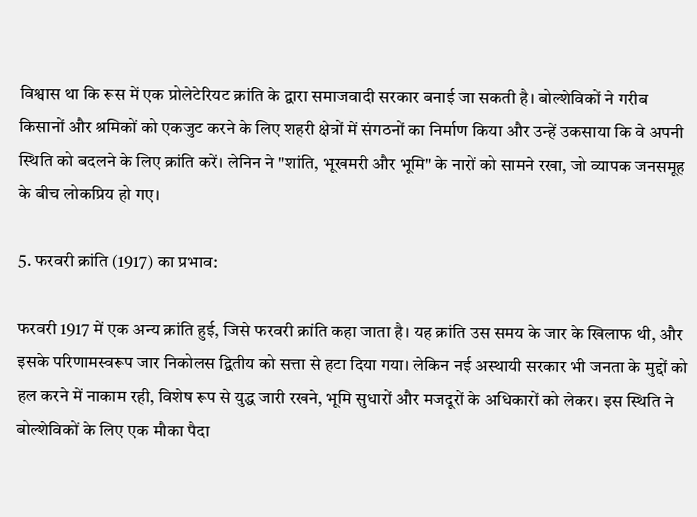विश्वास था कि रूस में एक प्रोलेटेरियट क्रांति के द्वारा समाजवादी सरकार बनाई जा सकती है। बोल्शेविकों ने गरीब किसानों और श्रमिकों को एकजुट करने के लिए शहरी क्षेत्रों में संगठनों का निर्माण किया और उन्हें उकसाया कि वे अपनी स्थिति को बदलने के लिए क्रांति करें। लेनिन ने "शांति, भूखमरी और भूमि" के नारों को सामने रखा, जो व्यापक जनसमूह के बीच लोकप्रिय हो गए।

5. फरवरी क्रांति (1917) का प्रभाव:

फरवरी 1917 में एक अन्य क्रांति हुई, जिसे फरवरी क्रांति कहा जाता है। यह क्रांति उस समय के जार के खिलाफ थी, और इसके परिणामस्वरूप जार निकोलस द्वितीय को सत्ता से हटा दिया गया। लेकिन नई अस्थायी सरकार भी जनता के मुद्दों को हल करने में नाकाम रही, विशेष रूप से युद्ध जारी रखने, भूमि सुधारों और मजदूरों के अधिकारों को लेकर। इस स्थिति ने बोल्शेविकों के लिए एक मौका पैदा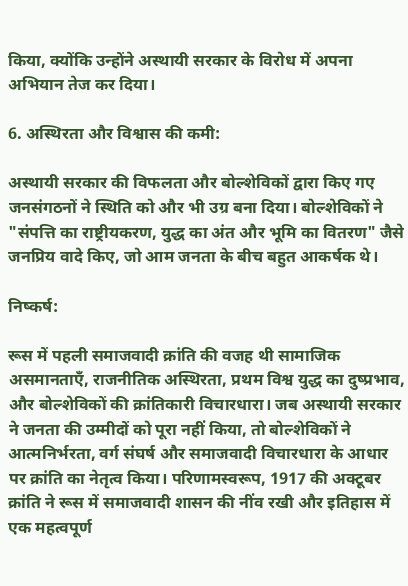किया, क्योंकि उन्होंने अस्थायी सरकार के विरोध में अपना अभियान तेज कर दिया।

6. अस्थिरता और विश्वास की कमी:

अस्थायी सरकार की विफलता और बोल्शेविकों द्वारा किए गए जनसंगठनों ने स्थिति को और भी उग्र बना दिया। बोल्शेविकों ने "संपत्ति का राष्ट्रीयकरण, युद्ध का अंत और भूमि का वितरण" जैसे जनप्रिय वादे किए, जो आम जनता के बीच बहुत आकर्षक थे।

निष्कर्ष:

रूस में पहली समाजवादी क्रांति की वजह थी सामाजिक असमानताएँ, राजनीतिक अस्थिरता, प्रथम विश्व युद्ध का दुष्प्रभाव, और बोल्शेविकों की क्रांतिकारी विचारधारा। जब अस्थायी सरकार ने जनता की उम्मीदों को पूरा नहीं किया, तो बोल्शेविकों ने आत्मनिर्भरता, वर्ग संघर्ष और समाजवादी विचारधारा के आधार पर क्रांति का नेतृत्व किया। परिणामस्वरूप, 1917 की अक्टूबर क्रांति ने रूस में समाजवादी शासन की नींव रखी और इतिहास में एक महत्वपूर्ण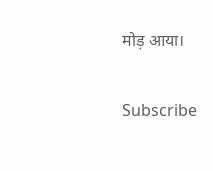मोड़ आया।

Subscribe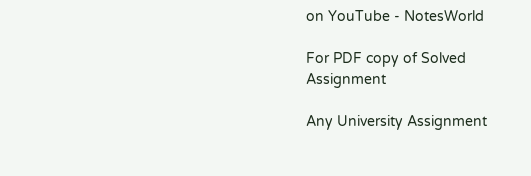on YouTube - NotesWorld

For PDF copy of Solved Assignment

Any University Assignment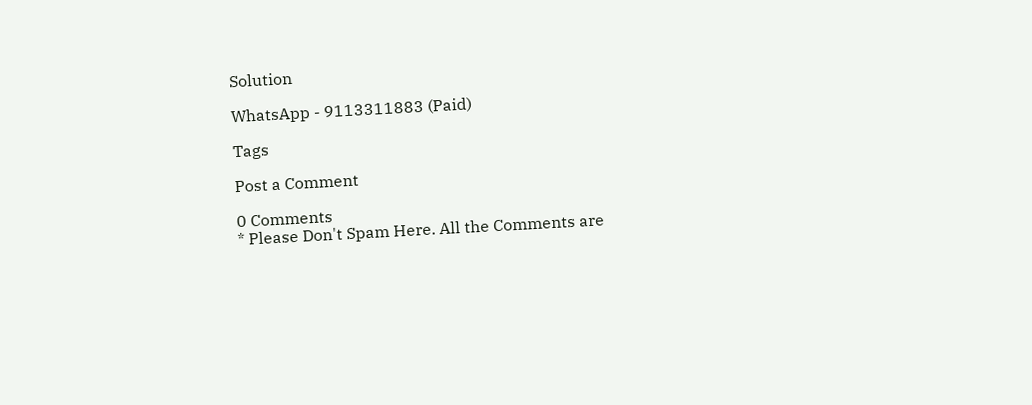Solution

WhatsApp - 9113311883 (Paid)

Tags

Post a Comment

0 Comments
* Please Don't Spam Here. All the Comments are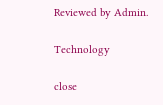Reviewed by Admin.

Technology

close